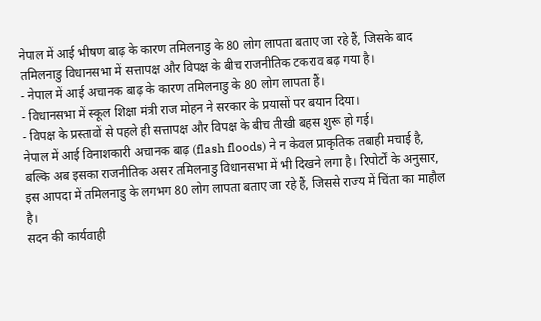नेपाल में आई भीषण बाढ़ के कारण तमिलनाडु के 80 लोग लापता बताए जा रहे हैं, जिसके बाद तमिलनाडु विधानसभा में सत्तापक्ष और विपक्ष के बीच राजनीतिक टकराव बढ़ गया है।
- नेपाल में आई अचानक बाढ़ के कारण तमिलनाडु के 80 लोग लापता हैं।
- विधानसभा में स्कूल शिक्षा मंत्री राज मोहन ने सरकार के प्रयासों पर बयान दिया।
- विपक्ष के प्रस्तावों से पहले ही सत्तापक्ष और विपक्ष के बीच तीखी बहस शुरू हो गई।
नेपाल में आई विनाशकारी अचानक बाढ़ (flash floods) ने न केवल प्राकृतिक तबाही मचाई है, बल्कि अब इसका राजनीतिक असर तमिलनाडु विधानसभा में भी दिखने लगा है। रिपोर्टों के अनुसार, इस आपदा में तमिलनाडु के लगभग 80 लोग लापता बताए जा रहे हैं, जिससे राज्य में चिंता का माहौल है।
सदन की कार्यवाही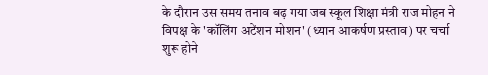के दौरान उस समय तनाव बढ़ गया जब स्कूल शिक्षा मंत्री राज मोहन ने विपक्ष के 'कॉलिंग अटेंशन मोशन' (ध्यान आकर्षण प्रस्ताव) पर चर्चा शुरू होने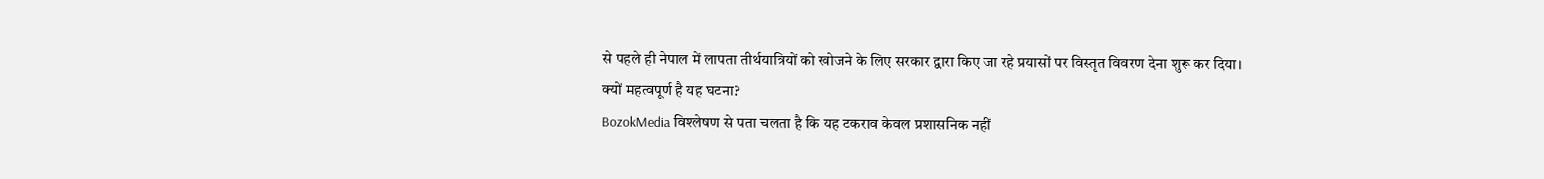से पहले ही नेपाल में लापता तीर्थयात्रियों को खोजने के लिए सरकार द्वारा किए जा रहे प्रयासों पर विस्तृत विवरण देना शुरू कर दिया।
क्यों महत्वपूर्ण है यह घटना?
BozokMedia विश्लेषण से पता चलता है कि यह टकराव केवल प्रशासनिक नहीं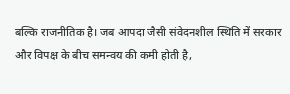बल्कि राजनीतिक है। जब आपदा जैसी संवेदनशील स्थिति में सरकार और विपक्ष के बीच समन्वय की कमी होती है,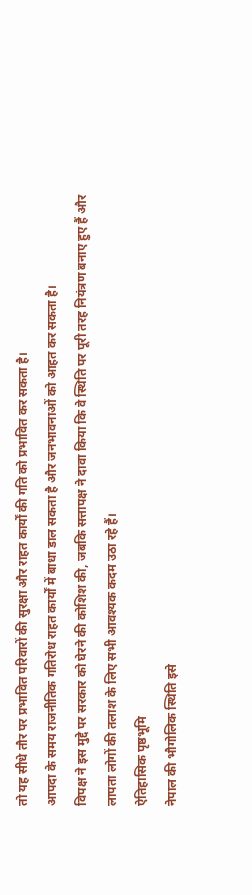तो यह सीधे तौर पर प्रभावित परिवारों की सुरक्षा और राहत कार्यों की गति को प्रभावित कर सकता है।
आपदा के समय राजनीतिक गतिरोध राहत कार्यों में बाधा डाल सकता है और जनभावनाओं को आहत कर सकता है।
विपक्ष ने इस मुद्दे पर सरकार को घेरने की कोशिश की, जबकि सत्तापक्ष ने दावा किया कि वे स्थिति पर पूरी तरह नियंत्रण बनाए हुए हैं और लापता लोगों की तलाश के लिए सभी आवश्यक कदम उठा रहे हैं।
ऐतिहासिक पृष्ठभूमि
नेपाल की भौगोलिक स्थिति इसे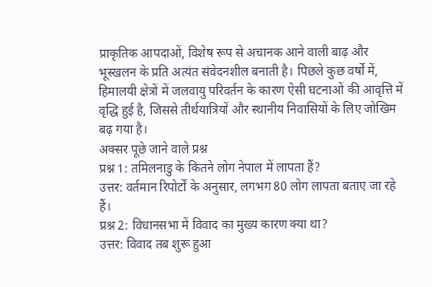प्राकृतिक आपदाओं, विशेष रूप से अचानक आने वाली बाढ़ और भूस्खलन के प्रति अत्यंत संवेदनशील बनाती है। पिछले कुछ वर्षों में, हिमालयी क्षेत्रों में जलवायु परिवर्तन के कारण ऐसी घटनाओं की आवृत्ति में वृद्धि हुई है, जिससे तीर्थयात्रियों और स्थानीय निवासियों के लिए जोखिम बढ़ गया है।
अक्सर पूछे जाने वाले प्रश्न
प्रश्न 1: तमिलनाडु के कितने लोग नेपाल में लापता हैं?
उत्तर: वर्तमान रिपोर्टों के अनुसार, लगभग 80 लोग लापता बताए जा रहे हैं।
प्रश्न 2: विधानसभा में विवाद का मुख्य कारण क्या था?
उत्तर: विवाद तब शुरू हुआ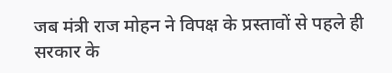जब मंत्री राज मोहन ने विपक्ष के प्रस्तावों से पहले ही सरकार के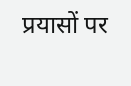प्रयासों पर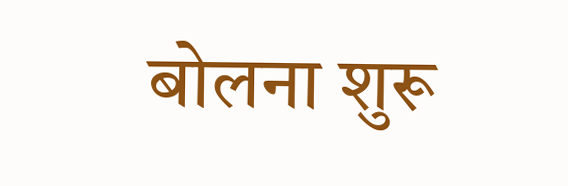बोलना शुरू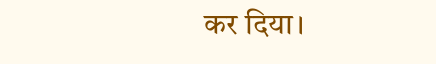कर दिया।